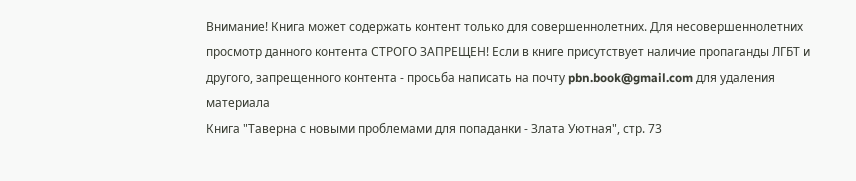Внимание! Книга может содержать контент только для совершеннолетних. Для несовершеннолетних просмотр данного контента СТРОГО ЗАПРЕЩЕН! Если в книге присутствует наличие пропаганды ЛГБТ и другого, запрещенного контента - просьба написать на почту pbn.book@gmail.com для удаления материала
Книга "Таверна с новыми проблемами для попаданки - Злата Уютная", стр. 73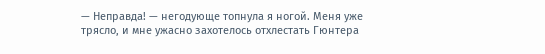— Неправда! — негодующе топнула я ногой. Меня уже трясло, и мне ужасно захотелось отхлестать Гюнтера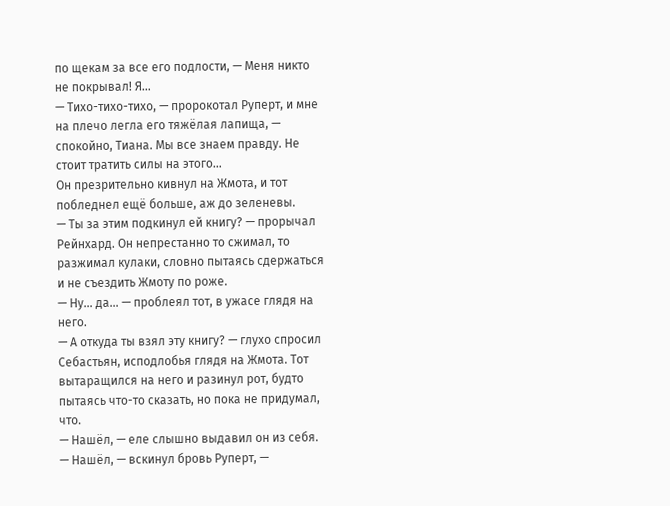по щекам за все его подлости, — Меня никто не покрывал! Я…
— Тихо-тихо-тихо, — пророкотал Руперт, и мне на плечо легла его тяжёлая лапища, — спокойно, Тиана. Мы все знаем правду. Не стоит тратить силы на этого…
Он презрительно кивнул на Жмота, и тот побледнел ещё больше, аж до зеленевы.
— Ты за этим подкинул ей книгу? — прорычал Рейнхард. Он непрестанно то сжимал, то разжимал кулаки, словно пытаясь сдержаться и не съездить Жмоту по роже.
— Ну… да… — проблеял тот, в ужасе глядя на него.
— А откуда ты взял эту книгу? — глухо спросил Себастьян, исподлобья глядя на Жмота. Тот вытаращился на него и разинул рот, будто пытаясь что-то сказать, но пока не придумал, что.
— Нашёл, — еле слышно выдавил он из себя.
— Нашёл, — вскинул бровь Руперт, —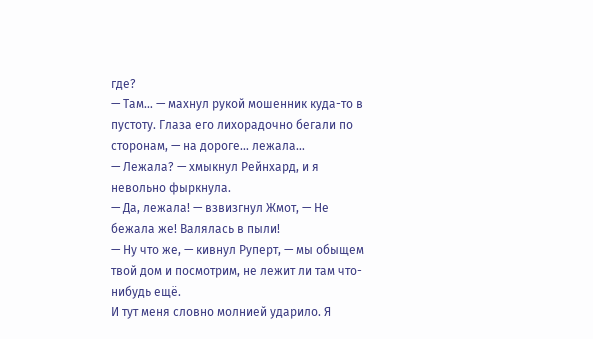где?
— Там… — махнул рукой мошенник куда-то в пустоту. Глаза его лихорадочно бегали по сторонам, — на дороге… лежала…
— Лежала? — хмыкнул Рейнхард, и я невольно фыркнула.
— Да, лежала! — взвизгнул Жмот, — Не бежала же! Валялась в пыли!
— Ну что же, — кивнул Руперт, — мы обыщем твой дом и посмотрим, не лежит ли там что-нибудь ещё.
И тут меня словно молнией ударило. Я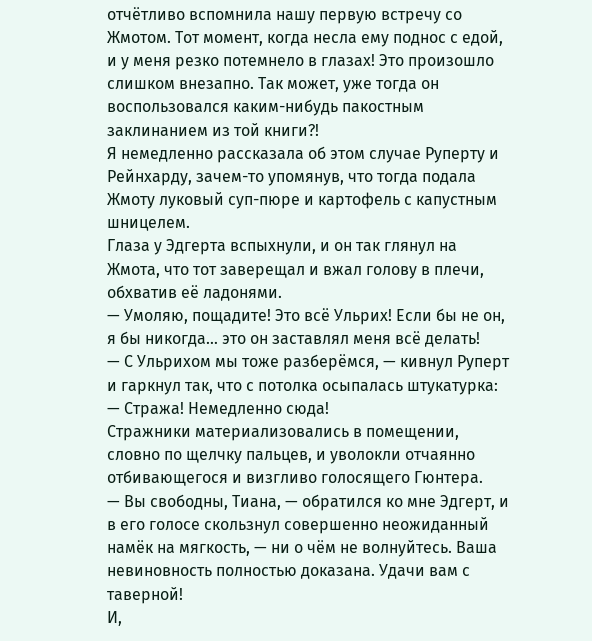отчётливо вспомнила нашу первую встречу со Жмотом. Тот момент, когда несла ему поднос с едой, и у меня резко потемнело в глазах! Это произошло слишком внезапно. Так может, уже тогда он воспользовался каким-нибудь пакостным заклинанием из той книги?!
Я немедленно рассказала об этом случае Руперту и Рейнхарду, зачем-то упомянув, что тогда подала Жмоту луковый суп-пюре и картофель с капустным шницелем.
Глаза у Эдгерта вспыхнули, и он так глянул на Жмота, что тот заверещал и вжал голову в плечи, обхватив её ладонями.
— Умоляю, пощадите! Это всё Ульрих! Если бы не он, я бы никогда… это он заставлял меня всё делать!
— С Ульрихом мы тоже разберёмся, — кивнул Руперт и гаркнул так, что с потолка осыпалась штукатурка:
— Стража! Немедленно сюда!
Стражники материализовались в помещении, словно по щелчку пальцев, и уволокли отчаянно отбивающегося и визгливо голосящего Гюнтера.
— Вы свободны, Тиана, — обратился ко мне Эдгерт, и в его голосе скользнул совершенно неожиданный намёк на мягкость, — ни о чём не волнуйтесь. Ваша невиновность полностью доказана. Удачи вам с таверной!
И,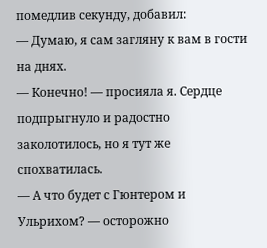помедлив секунду, добавил:
— Думаю, я сам загляну к вам в гости на днях.
— Конечно! — просияла я. Сердце подпрыгнуло и радостно заколотилось, но я тут же спохватилась.
— А что будет с Гюнтером и Ульрихом? — осторожно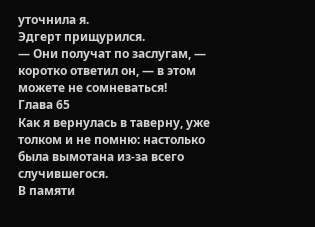уточнила я.
Эдгерт прищурился.
— Они получат по заслугам, — коротко ответил он, — в этом можете не сомневаться!
Глава 65
Как я вернулась в таверну, уже толком и не помню: настолько была вымотана из-за всего случившегося.
В памяти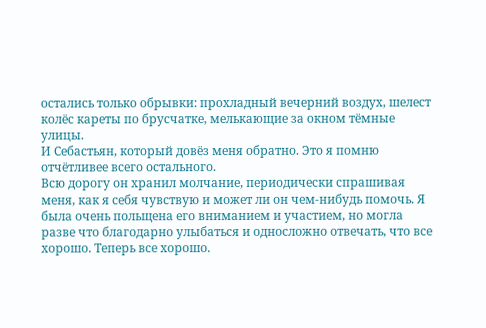остались только обрывки: прохладный вечерний воздух, шелест колёс кареты по брусчатке, мелькающие за окном тёмные улицы.
И Себастьян, который довёз меня обратно. Это я помню отчётливее всего остального.
Всю дорогу он хранил молчание, периодически спрашивая меня, как я себя чувствую и может ли он чем-нибудь помочь. Я была очень польщена его вниманием и участием, но могла разве что благодарно улыбаться и односложно отвечать, что все хорошо. Теперь все хорошо.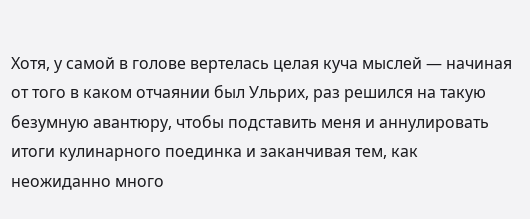Хотя, у самой в голове вертелась целая куча мыслей — начиная от того в каком отчаянии был Ульрих, раз решился на такую безумную авантюру, чтобы подставить меня и аннулировать итоги кулинарного поединка и заканчивая тем, как неожиданно много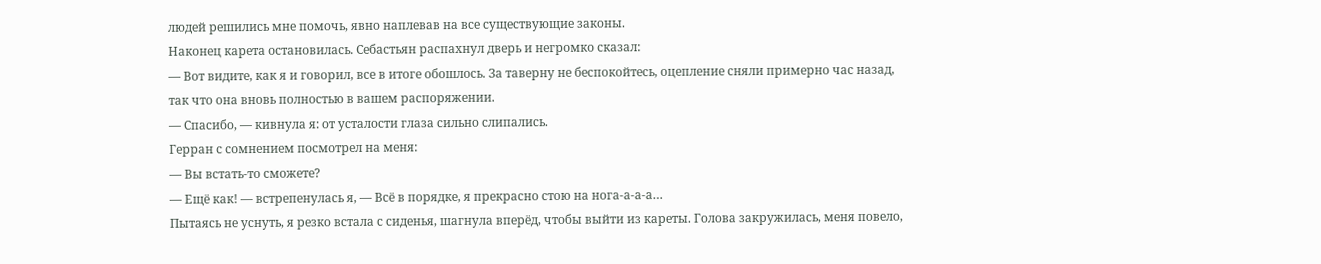людей решились мне помочь, явно наплевав на все существующие законы.
Наконец карета остановилась. Себастьян распахнул дверь и негромко сказал:
— Вот видите, как я и говорил, все в итоге обошлось. За таверну не беспокойтесь, оцепление сняли примерно час назад, так что она вновь полностью в вашем распоряжении.
— Спасибо, — кивнула я: от усталости глаза сильно слипались.
Герран с сомнением посмотрел на меня:
— Вы встать-то сможете?
— Ещё как! — встрепенулась я, — Всё в порядке, я прекрасно стою на нога-а-а-а…
Пытаясь не уснуть, я резко встала с сиденья, шагнула вперёд, чтобы выйти из кареты. Голова закружилась, меня повело,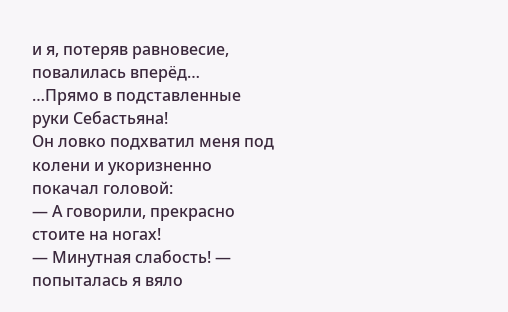и я, потеряв равновесие, повалилась вперёд…
…Прямо в подставленные руки Себастьяна!
Он ловко подхватил меня под колени и укоризненно покачал головой:
— А говорили, прекрасно стоите на ногах!
— Минутная слабость! — попыталась я вяло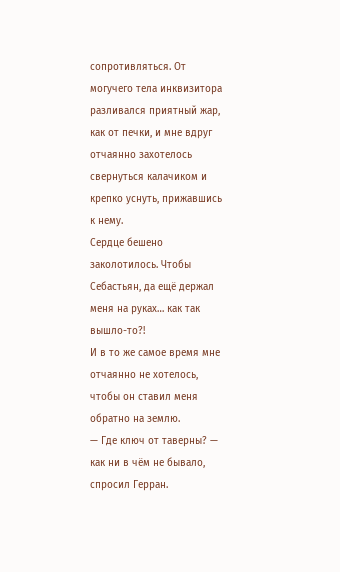сопротивляться. От могучего тела инквизитора разливался приятный жар, как от печки, и мне вдруг отчаянно захотелось свернуться калачиком и крепко уснуть, прижавшись к нему.
Сердце бешено заколотилось. Чтобы Себастьян, да ещё держал меня на руках… как так вышло-то?!
И в то же самое время мне отчаянно не хотелось, чтобы он ставил меня обратно на землю.
— Где ключ от таверны? — как ни в чём не бывало, спросил Герран.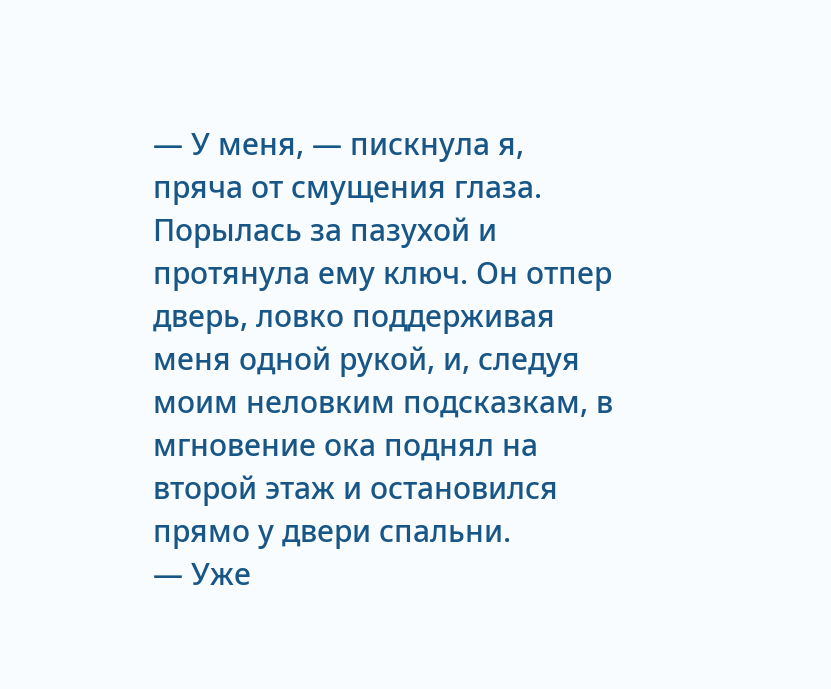— У меня, — пискнула я, пряча от смущения глаза. Порылась за пазухой и протянула ему ключ. Он отпер дверь, ловко поддерживая меня одной рукой, и, следуя моим неловким подсказкам, в мгновение ока поднял на второй этаж и остановился прямо у двери спальни.
— Уже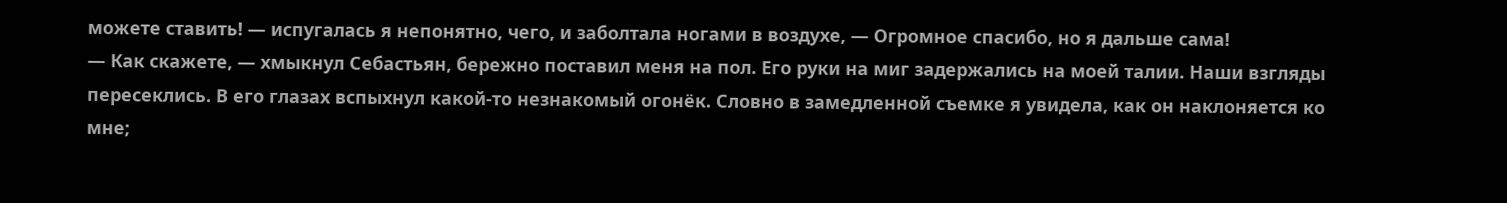можете ставить! — испугалась я непонятно, чего, и заболтала ногами в воздухе, — Огромное спасибо, но я дальше сама!
— Как скажете, — хмыкнул Себастьян, бережно поставил меня на пол. Его руки на миг задержались на моей талии. Наши взгляды пересеклись. В его глазах вспыхнул какой-то незнакомый огонёк. Словно в замедленной съемке я увидела, как он наклоняется ко мне;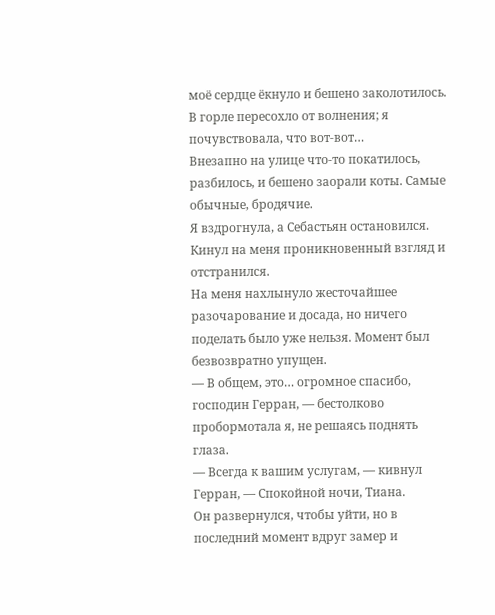моё сердце ёкнуло и бешено заколотилось. В горле пересохло от волнения; я почувствовала, что вот-вот…
Внезапно на улице что-то покатилось, разбилось, и бешено заорали коты. Самые обычные, бродячие.
Я вздрогнула, а Себастьян остановился. Кинул на меня проникновенный взгляд и отстранился.
На меня нахлынуло жесточайшее разочарование и досада, но ничего поделать было уже нельзя. Момент был безвозвратно упущен.
— В общем, это… огромное спасибо, господин Герран, — бестолково пробормотала я, не решаясь поднять глаза.
— Всегда к вашим услугам, — кивнул Герран, — Спокойной ночи, Тиана.
Он развернулся, чтобы уйти, но в последний момент вдруг замер и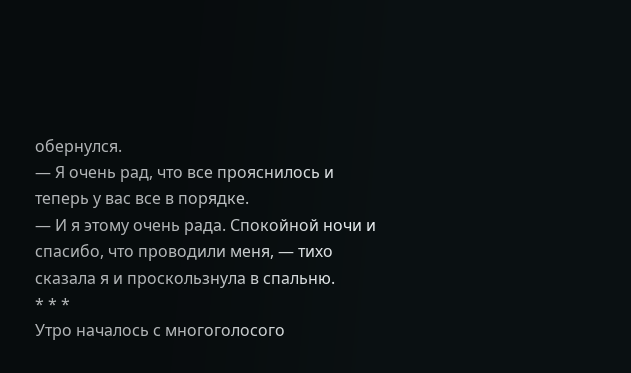обернулся.
— Я очень рад, что все прояснилось и теперь у вас все в порядке.
— И я этому очень рада. Спокойной ночи и спасибо, что проводили меня, — тихо сказала я и проскользнула в спальню.
* * *
Утро началось с многоголосого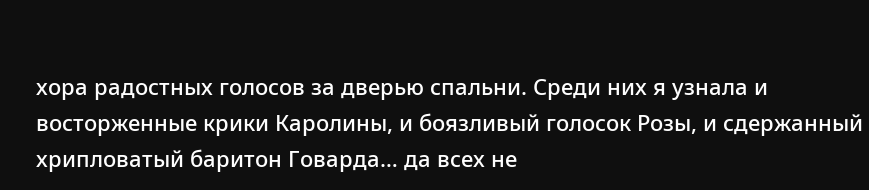хора радостных голосов за дверью спальни. Среди них я узнала и восторженные крики Каролины, и боязливый голосок Розы, и сдержанный хрипловатый баритон Говарда… да всех не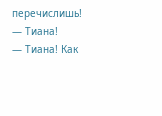перечислишь!
— Тиана!
— Тиана! Как